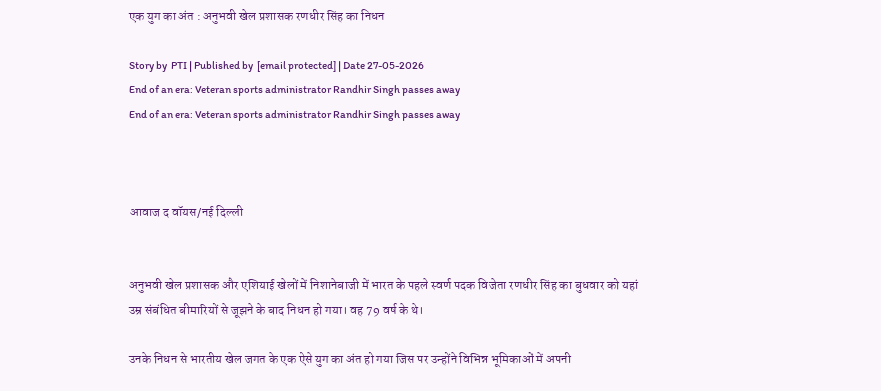एक युग का अंत : अनुभवी खेल प्रशासक रणधीर सिंह का निधन

Story by  PTI | Published by  [email protected] | Date 27-05-2026
End of an era: Veteran sports administrator Randhir Singh passes away
End of an era: Veteran sports administrator Randhir Singh passes away



आवाज द वॉयस/नई दिल्ली


अनुभवी खेल प्रशासक और एशियाई खेलों में निशानेबाजी में भारत के पहले स्वर्ण पदक विजेता रणधीर सिंह का बुधवार को यहां उम्र संबंधित बीमारियों से जूझने के बाद निधन हो गया। वह 79 वर्ष के थे।

उनके निधन से भारतीय खेल जगत के एक ऐसे युग का अंत हो गया जिस पर उन्होंने विभिन्न भूमिकाओं में अपनी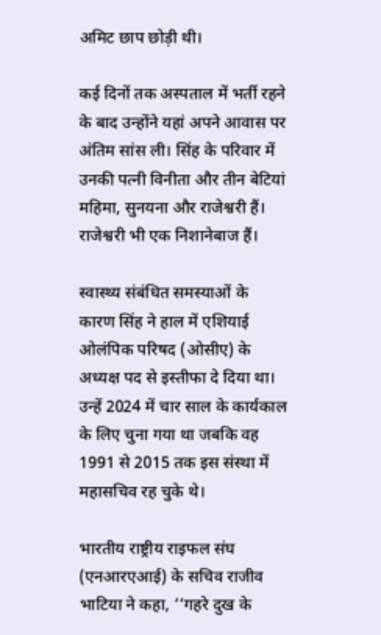अमिट छाप छोड़ी थी।

कई दिनों तक अस्पताल में भर्ती रहने के बाद उन्होंने यहां अपने आवास पर अंतिम सांस ली। सिंह के परिवार में उनकी पत्नी विनीता और तीन बेटियां महिमा, सुनयना और राजेश्वरी हैं। राजेश्वरी भी एक निशानेबाज हैं।

स्वास्थ्य संबंधित समस्याओं के कारण सिंह ने हाल में एशियाई ओलंपिक परिषद (ओसीए) के अध्यक्ष पद से इस्तीफा दे दिया था। उन्हें 2024 में चार साल के कार्यकाल के लिए चुना गया था जबकि वह 1991 से 2015 तक इस संस्था में महासचिव रह चुके थे।

भारतीय राष्ट्रीय राइफल संघ (एनआरएआई) के सचिव राजीव भाटिया ने कहा, ‘‘गहरे दुख के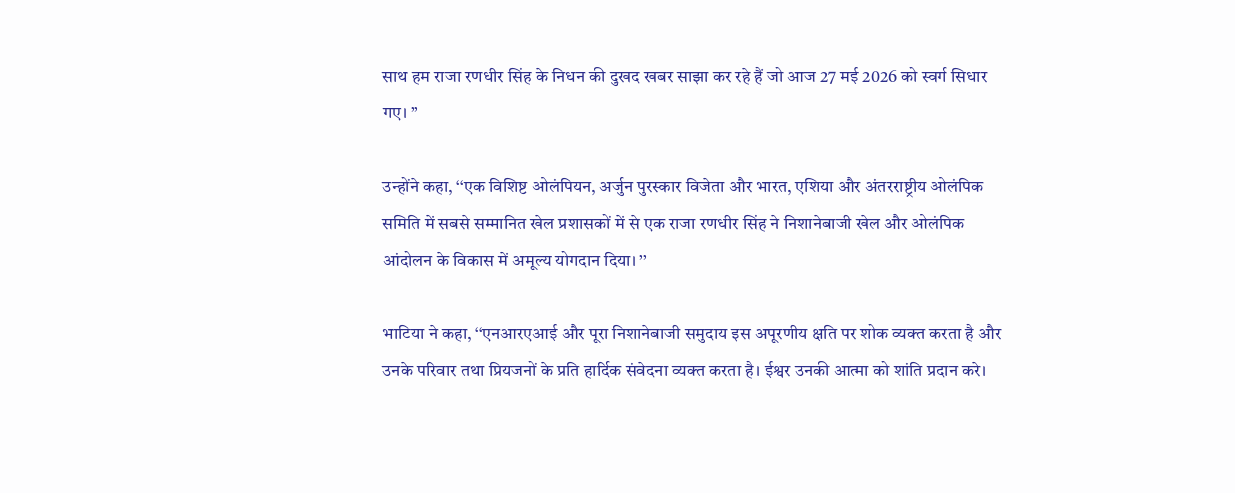साथ हम राजा रणधीर सिंह के निधन की दुखद खबर साझा कर रहे हैं जो आज 27 मई 2026 को स्वर्ग सिधार गए। ’’

उन्होंने कहा, ‘‘एक विशिष्ट ओलंपियन, अर्जुन पुरस्कार विजेता और भारत, एशिया और अंतरराष्ट्रीय ओलंपिक समिति में सबसे सम्मानित खेल प्रशासकों में से एक राजा रणधीर सिंह ने निशानेबाजी खेल और ओलंपिक आंदोलन के विकास में अमूल्य योगदान दिया। ’’

भाटिया ने कहा, ‘‘एनआरएआई और पूरा निशानेबाजी समुदाय इस अपूरणीय क्षति पर शोक व्यक्त करता है और उनके परिवार तथा प्रियजनों के प्रति हार्दिक संवेदना व्यक्त करता है। ईश्वर उनकी आत्मा को शांति प्रदान करे।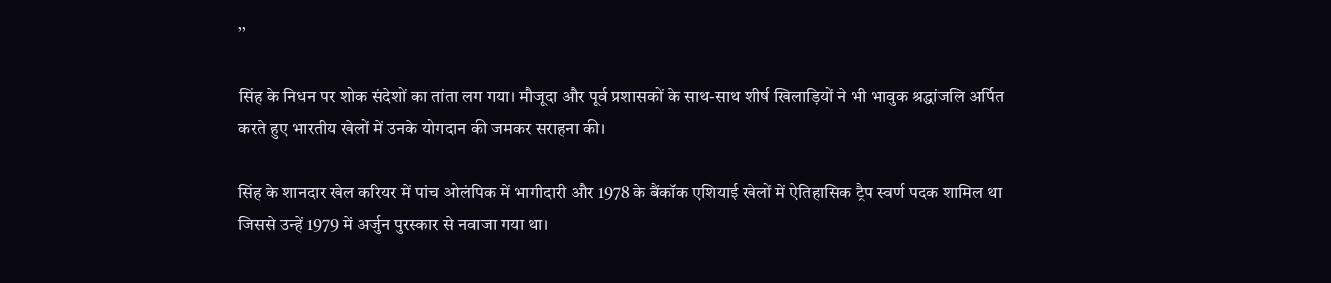’’

सिंह के निधन पर शोक संदेशों का तांता लग गया। मौजूदा और पूर्व प्रशासकों के साथ-साथ शीर्ष खिलाड़ियों ने भी भावुक श्रद्धांजलि अर्पित करते हुए भारतीय खेलों में उनके योगदान की जमकर सराहना की।

सिंह के शानदार खेल करियर में पांच ओलंपिक में भागीदारी और 1978 के बैंकॉक एशियाई खेलों में ऐतिहासिक ट्रैप स्वर्ण पदक शामिल था जिससे उन्हें 1979 में अर्जुन पुरस्कार से नवाजा गया था।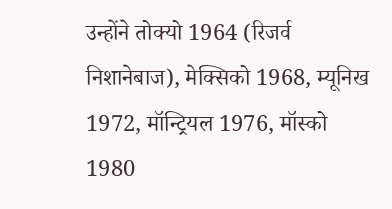उन्होंने तोक्यो 1964 (रिजर्व निशानेबाज), मेक्सिको 1968, म्यूनिख 1972, मॉन्ट्रियल 1976, मॉस्को 1980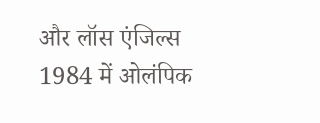और लॉस एंजिल्स 1984 में ओलंपिक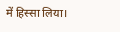में हिस्सा लिया।